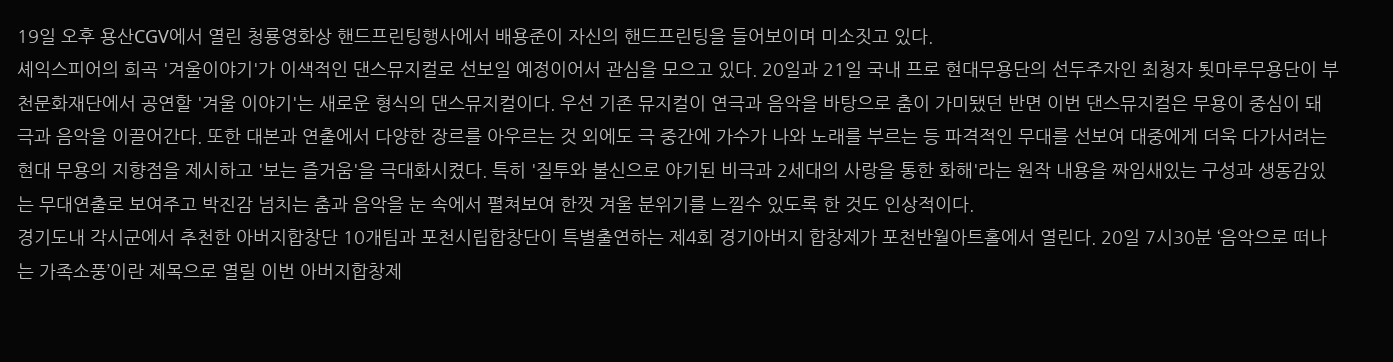19일 오후 용산CGV에서 열린 청룡영화상 핸드프린팅행사에서 배용준이 자신의 핸드프린팅을 들어보이며 미소짓고 있다.
셰익스피어의 희곡 '겨울이야기'가 이색적인 댄스뮤지컬로 선보일 예정이어서 관심을 모으고 있다. 20일과 21일 국내 프로 현대무용단의 선두주자인 최청자 툇마루무용단이 부천문화재단에서 공연할 '겨울 이야기'는 새로운 형식의 댄스뮤지컬이다. 우선 기존 뮤지컬이 연극과 음악을 바탕으로 춤이 가미됐던 반면 이번 댄스뮤지컬은 무용이 중심이 돼 극과 음악을 이끌어간다. 또한 대본과 연출에서 다양한 장르를 아우르는 것 외에도 극 중간에 가수가 나와 노래를 부르는 등 파격적인 무대를 선보여 대중에게 더욱 다가서려는 현대 무용의 지향점을 제시하고 '보는 즐거움'을 극대화시켰다. 특히 '질투와 불신으로 야기된 비극과 2세대의 사랑을 통한 화해'라는 원작 내용을 짜임새있는 구성과 생동감있는 무대연출로 보여주고 박진감 넘치는 춤과 음악을 눈 속에서 펼쳐보여 한껏 겨울 분위기를 느낄수 있도록 한 것도 인상적이다.
경기도내 각시군에서 추천한 아버지합창단 10개팀과 포천시립합창단이 특별출연하는 제4회 경기아버지 합창제가 포천반월아트홀에서 열린다. 20일 7시30분 ‘음악으로 떠나는 가족소풍’이란 제목으로 열릴 이번 아버지합창제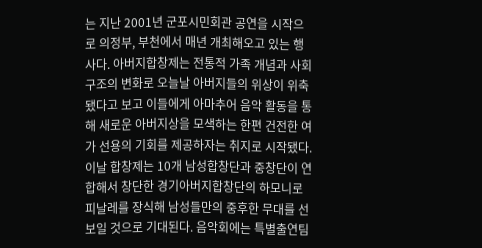는 지난 2001년 군포시민회관 공연을 시작으로 의정부, 부천에서 매년 개최해오고 있는 행사다. 아버지합창제는 전통적 가족 개념과 사회 구조의 변화로 오늘날 아버지들의 위상이 위축됐다고 보고 이들에게 아마추어 음악 활동을 통해 새로운 아버지상을 모색하는 한편 건전한 여가 선용의 기회를 제공하자는 취지로 시작됐다. 이날 합창제는 10개 남성합창단과 중창단이 연합해서 창단한 경기아버지합창단의 하모니로 피날레를 장식해 남성들만의 중후한 무대를 선보일 것으로 기대된다. 음악회에는 특별출연팀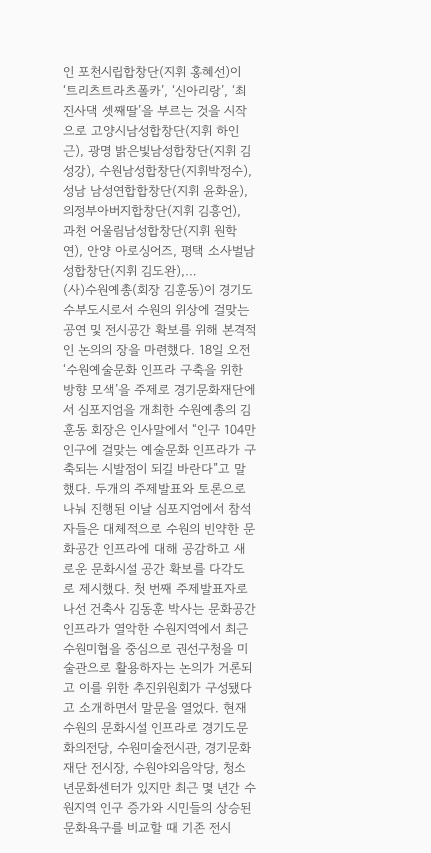인 포천시립합창단(지휘 홍혜선)이 ‘트리츠트라츠폴카’, ‘신아리랑’, ‘최진사댁 셋째딸’을 부르는 것을 시작으로 고양시남성합창단(지휘 하인근), 광명 밝은빛남성합창단(지휘 김성강), 수원남성합창단(지휘박정수), 성남 남성연합합창단(지휘 윤화윤), 의정부아버지합창단(지휘 김흥언), 과천 어울림남성합창단(지휘 원학연), 안양 아로싱어즈, 평택 소사벌남성합창단(지휘 김도완),…
(사)수원예총(회장 김훈동)이 경기도 수부도시로서 수원의 위상에 걸맞는 공연 및 전시공간 확보를 위해 본격적인 논의의 장을 마련했다. 18일 오전 ‘수원예술문화 인프라 구축을 위한 방향 모색’을 주제로 경기문화재단에서 심포지엄을 개최한 수원예총의 김훈동 회장은 인사말에서 “인구 104만 인구에 걸맞는 예술문화 인프라가 구축되는 시발점이 되길 바란다”고 말했다. 두개의 주제발표와 토론으로 나눠 진행된 이날 심포지엄에서 참석자들은 대체적으로 수원의 빈약한 문화공간 인프라에 대해 공감하고 새로운 문화시설 공간 확보를 다각도로 제시했다. 첫 번째 주제발표자로 나선 건축사 김동훈 박사는 문화공간 인프라가 열악한 수원지역에서 최근 수원미협을 중심으로 권선구청을 미술관으로 활용하자는 논의가 거론되고 이를 위한 추진위원회가 구성됐다고 소개하면서 말문을 열었다. 현재 수원의 문화시설 인프라로 경기도문화의전당, 수원미술전시관, 경기문화재단 전시장, 수원야외음악당, 청소년문화센터가 있지만 최근 몇 년간 수원지역 인구 증가와 시민들의 상승된 문화욕구를 비교할 때 기존 전시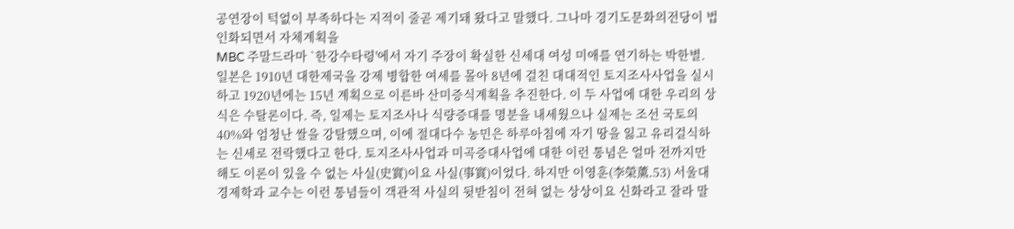공연장이 턱없이 부족하다는 지적이 줄곧 제기돼 왔다고 말했다. 그나마 경기도문화의전당이 법인화되면서 자체계획을
MBC 주말드라마 `한강수타령'에서 자기 주장이 확실한 신세대 여성 미애를 연기하는 박한별.
일본은 1910년 대한제국을 강제 병합한 여세를 몰아 8년에 걸친 대대적인 토지조사사업을 실시하고 1920년에는 15년 계획으로 이른바 산미증식계획을 추진한다. 이 두 사업에 대한 우리의 상식은 수탈론이다. 즉, 일제는 토지조사나 식량증대를 명분을 내세웠으나 실제는 조선 국토의 40%와 엄청난 쌀을 강탈했으며, 이에 절대다수 농민은 하루아침에 자기 땅을 잃고 유리걸식하는 신세로 전락했다고 한다. 토지조사사업과 미곡증대사업에 대한 이런 통념은 얼마 전까지만 해도 이론이 있을 수 없는 사실(史實)이요 사실(事實)이었다. 하지만 이영훈(李榮薰.53) 서울대 경제학과 교수는 이런 통념들이 객관적 사실의 뒷받침이 전혀 없는 상상이요 신화라고 잘라 말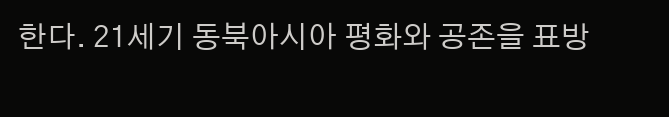한다. 21세기 동북아시아 평화와 공존을 표방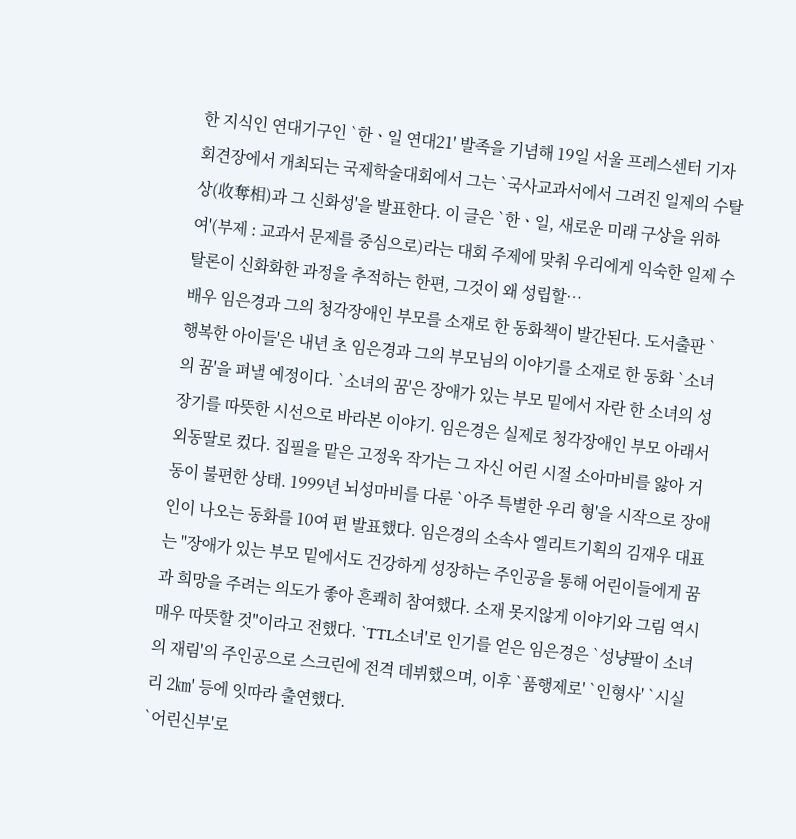한 지식인 연대기구인 `한ㆍ일 연대21' 발족을 기념해 19일 서울 프레스센터 기자회견장에서 개최되는 국제학술대회에서 그는 `국사교과서에서 그려진 일제의 수탈상(收奪相)과 그 신화성'을 발표한다. 이 글은 `한ㆍ일, 새로운 미래 구상을 위하여'(부제 : 교과서 문제를 중심으로)라는 대회 주제에 맞춰 우리에게 익숙한 일제 수탈론이 신화화한 과정을 추적하는 한편, 그것이 왜 성립할…
배우 임은경과 그의 청각장애인 부모를 소재로 한 동화책이 발간된다. 도서출판 `행복한 아이들'은 내년 초 임은경과 그의 부모님의 이야기를 소재로 한 동화 `소녀의 꿈'을 펴낼 예정이다. `소녀의 꿈'은 장애가 있는 부모 밑에서 자란 한 소녀의 성장기를 따뜻한 시선으로 바라본 이야기. 임은경은 실제로 청각장애인 부모 아래서 외동딸로 컸다. 집필을 맡은 고정욱 작가는 그 자신 어린 시절 소아마비를 앓아 거동이 불편한 상태. 1999년 뇌성마비를 다룬 `아주 특별한 우리 형'을 시작으로 장애인이 나오는 동화를 10여 편 발표했다. 임은경의 소속사 엘리트기획의 김재우 대표는 "장애가 있는 부모 밑에서도 건강하게 성장하는 주인공을 통해 어린이들에게 꿈과 희망을 주려는 의도가 좋아 흔쾌히 참여했다. 소재 못지않게 이야기와 그림 역시 매우 따뜻할 것"이라고 전했다. `TTL소녀'로 인기를 얻은 임은경은 `성냥팔이 소녀의 재림'의 주인공으로 스크린에 전격 데뷔했으며, 이후 `품행제로' `인형사' `시실리 2㎞' 등에 잇따라 출연했다.
`어린신부'로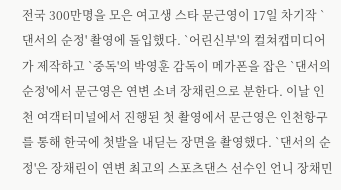전국 300만명을 모은 여고생 스타 문근영이 17일 차기작 `댄서의 순정' 촬영에 돌입했다. `어린신부'의 컬쳐캡미디어가 제작하고 `중독'의 박영훈 감독이 메가폰을 잡은 `댄서의 순정'에서 문근영은 연변 소녀 장채린으로 분한다. 이날 인천 여객터미널에서 진행된 첫 촬영에서 문근영은 인천항구를 통해 한국에 첫발을 내딛는 장면을 촬영했다. `댄서의 순정'은 장채린이 연변 최고의 스포츠댄스 선수인 언니 장채민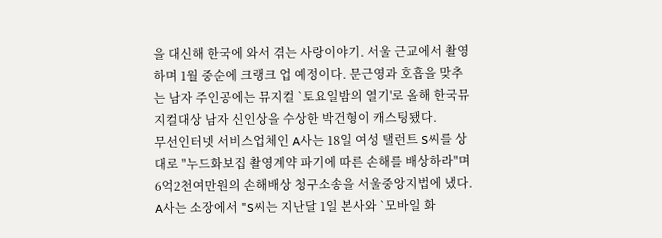을 대신해 한국에 와서 겪는 사랑이야기. 서울 근교에서 촬영하며 1월 중순에 크랭크 업 예정이다. 문근영과 호흡을 맞추는 남자 주인공에는 뮤지컬 `토요일밤의 열기'로 올해 한국뮤지컬대상 남자 신인상을 수상한 박건형이 캐스팅됐다.
무선인터넷 서비스업체인 A사는 18일 여성 탤런트 S씨를 상대로 "누드화보집 촬영계약 파기에 따른 손해를 배상하라"며 6억2천여만원의 손해배상 청구소송을 서울중앙지법에 냈다. A사는 소장에서 "S씨는 지난달 1일 본사와 `모바일 화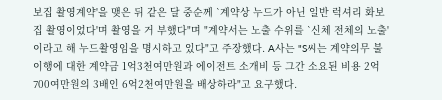보집 촬영계약'을 맺은 뒤 같은 달 중순께 `계약상 누드가 아닌 일반 럭셔리 화보집 촬영이었다'며 촬영을 거 부했다"며 "계약서는 노출 수위를 `신체 전체의 노출'이라고 해 누드촬영임을 명시하고 있다"고 주장했다. A사는 "S씨는 계약의무 불이행에 대한 계약금 1억3천여만원과 에이전트 소개비 등 그간 소요된 비용 2억700여만원의 3배인 6억2천여만원을 배상하라"고 요구했다.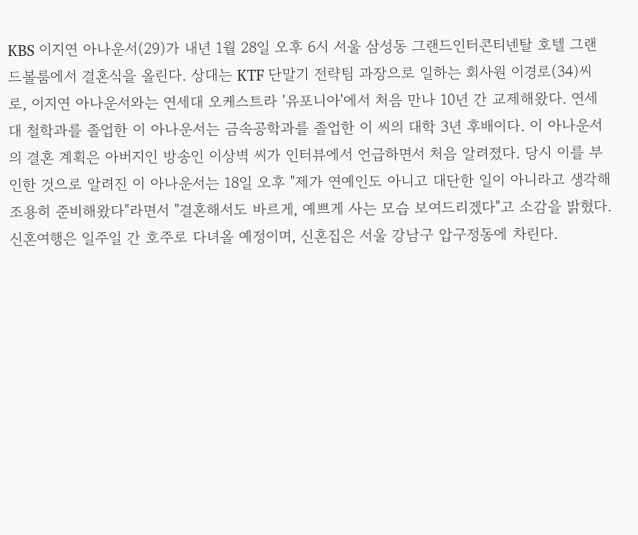KBS 이지연 아나운서(29)가 내년 1월 28일 오후 6시 서울 삼성동 그랜드인터콘티넨탈 호텔 그랜드볼룸에서 결혼식을 올린다. 상대는 KTF 단말기 전략팀 과장으로 일하는 회사원 이경로(34)씨로, 이지연 아나운서와는 연세대 오케스트라 '유포니아'에서 처음 만나 10년 간 교제해왔다. 연세대 철학과를 졸업한 이 아나운서는 금속공학과를 졸업한 이 씨의 대학 3년 후배이다. 이 아나운서의 결혼 계획은 아버지인 방송인 이상벽 씨가 인터뷰에서 언급하면서 처음 알려졌다. 당시 이를 부인한 것으로 알려진 이 아나운서는 18일 오후 "제가 연예인도 아니고 대단한 일이 아니라고 생각해 조용히 준비해왔다"라면서 "결혼해서도 바르게, 예쁘게 사는 모습 보여드리겠다"고 소감을 밝혔다. 신혼여행은 일주일 간 호주로 다녀올 예정이며, 신혼집은 서울 강남구 압구정동에 차린다.